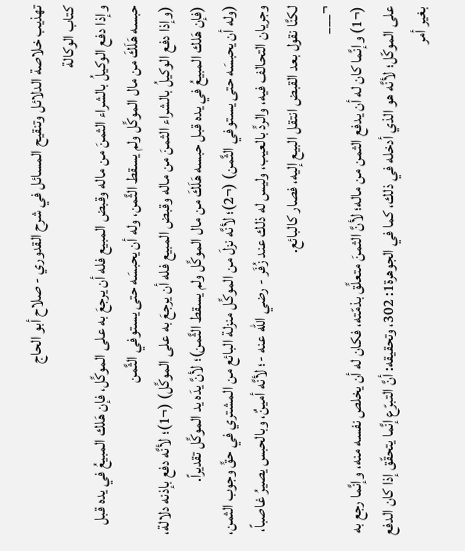تهذيب خلاصة الدلائل وتنقيح المسائل في شرح القدوري - صلاح أبو الحاج
كتاب الوكالة
وإذا دفع الوكيلُ بالشراء الثمنَ من ماله وقبض المبيع فله أن يرجعَ به على الموكِّل، فإن هَلك المبيعُ في يده قبل حبسه هَلَكَ من مال الموكِّل ولم يسقط الثَّمن، وله أن يحبسَه حتى يستوفي الثَّمن
(وإذا دفع الوكيلُ بالشراء الثمنَ من ماله وقبض المبيع فله أن يرجعَ به على الموكِّل) (¬1)؛ لأنَّه دفع بإذنه دلالة، (فإن هَلك المبيعُ في يده قبل حبسه هَلَكَ من مال الموكِّل ولم يسقط الثَّمن)؛ لأنَّ يدَه يد الموكِّل تقديراً.
(وله أن يحبسَه حتى يستوفي الثَّمن) (¬2)؛ لأنَّه نزلَ من الموكِّل منزلة البائع من المشتري في حقِّ وجوب الثمن، وجريان التحالف فيه، والردِّ بالعيب، وليس له ذلك عند زُفَر - رضي الله عنه -؛ لأنَّه أمينٌ، وبالحبس يصيرُ غاصباً، لكنَّا نقول بعد القبض انتقل البيع إليه، فصار كالبائع.
¬___
(¬1) وإنَّما كان له أن يدفع الثمن من ماله؛ لأنَّ الثمنَ متعلِّق بذمّته، فكان له أن يخلص نفسه منه، وإنَّما رجع به على الموكّل؛ لأنَّه هو الذي أدخله في ذلك، كما في الجوهرة1: 302، وتحقيقه: أنَّ التبرّع إنَّما يتحقّق إذا كان الدفع بغير أمر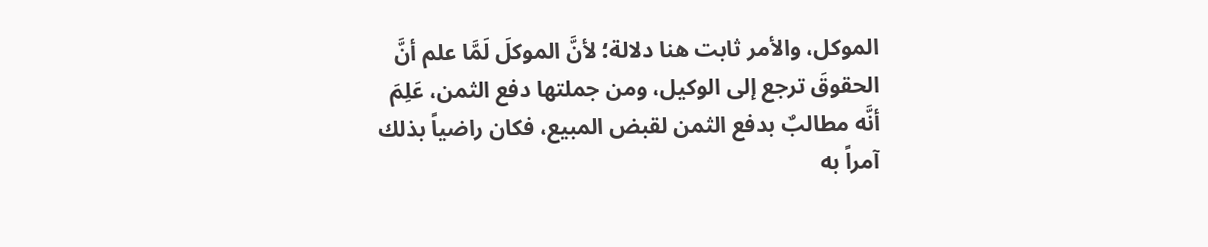الموكل، والأمر ثابت هنا دلالة؛ لأنَّ الموكلَ لَمَّا علم أنَّ الحقوقَ ترجع إلى الوكيل، ومن جملتها دفع الثمن، عَلِمَ أنَّه مطالبٌ بدفع الثمن لقبض المبيع، فكان راضياً بذلك آمراً به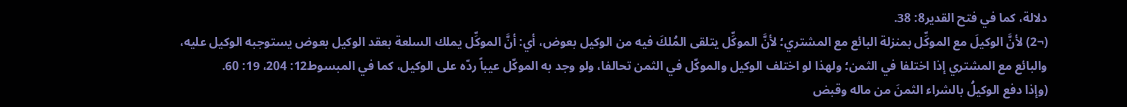دلالة، كما في فتح القدير8: 38.
(¬2) لأنَّ الوكيلَ مع الموكِّل بمنزلة البائع مع المشتري؛ لأنَّ الموكِّل يتلقى المُلكَ فيه من الوكيل بعوض، أي: أنَّ الموكِّل يملك السلعة بعقد الوكيل بعوض يستوجبه الوكيل عليه، والبائع مع المشتري إذا اختلفا في الثمن؛ ولهذا لو اختلف الوكيل والموكّل في الثمن تحالفا، ولو وجد به الموكّل عيباً ردّه على الوكيل، كما في المبسوط12: 204، 19: 60.
(وإذا دفع الوكيلُ بالشراء الثمنَ من ماله وقبض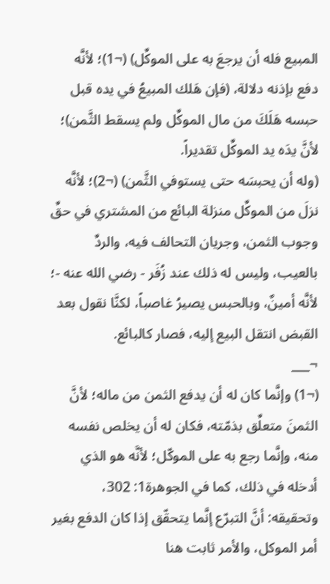المبيع فله أن يرجعَ به على الموكِّل) (¬1)؛ لأنَّه دفع بإذنه دلالة، (فإن هَلك المبيعُ في يده قبل حبسه هَلَكَ من مال الموكِّل ولم يسقط الثَّمن)؛ لأنَّ يدَه يد الموكِّل تقديراً.
(وله أن يحبسَه حتى يستوفي الثَّمن) (¬2)؛ لأنَّه نزلَ من الموكِّل منزلة البائع من المشتري في حقِّ وجوب الثمن، وجريان التحالف فيه، والردِّ بالعيب، وليس له ذلك عند زُفَر - رضي الله عنه -؛ لأنَّه أمينٌ، وبالحبس يصيرُ غاصباً، لكنَّا نقول بعد القبض انتقل البيع إليه، فصار كالبائع.
¬___
(¬1) وإنَّما كان له أن يدفع الثمن من ماله؛ لأنَّ الثمنَ متعلِّق بذمّته، فكان له أن يخلص نفسه منه، وإنَّما رجع به على الموكّل؛ لأنَّه هو الذي أدخله في ذلك، كما في الجوهرة1: 302، وتحقيقه: أنَّ التبرّع إنَّما يتحقّق إذا كان الدفع بغير أمر الموكل، والأمر ثابت هنا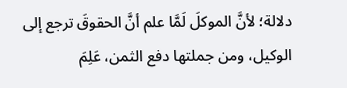دلالة؛ لأنَّ الموكلَ لَمَّا علم أنَّ الحقوقَ ترجع إلى الوكيل، ومن جملتها دفع الثمن، عَلِمَ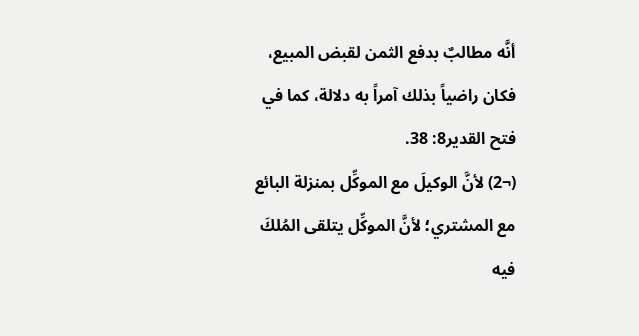أنَّه مطالبٌ بدفع الثمن لقبض المبيع، فكان راضياً بذلك آمراً به دلالة، كما في فتح القدير8: 38.
(¬2) لأنَّ الوكيلَ مع الموكِّل بمنزلة البائع مع المشتري؛ لأنَّ الموكِّل يتلقى المُلكَ فيه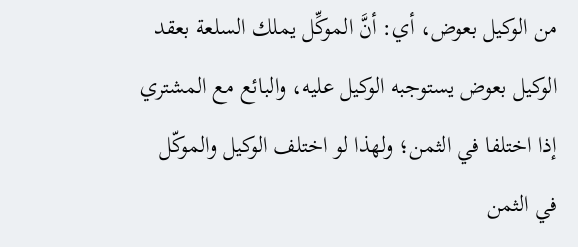من الوكيل بعوض، أي: أنَّ الموكِّل يملك السلعة بعقد الوكيل بعوض يستوجبه الوكيل عليه، والبائع مع المشتري إذا اختلفا في الثمن؛ ولهذا لو اختلف الوكيل والموكّل في الثمن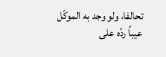تحالفا، ولو وجد به الموكّل عيباً ردّه على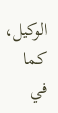الوكيل، كما في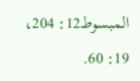المبسوط12: 204، 19: 60.